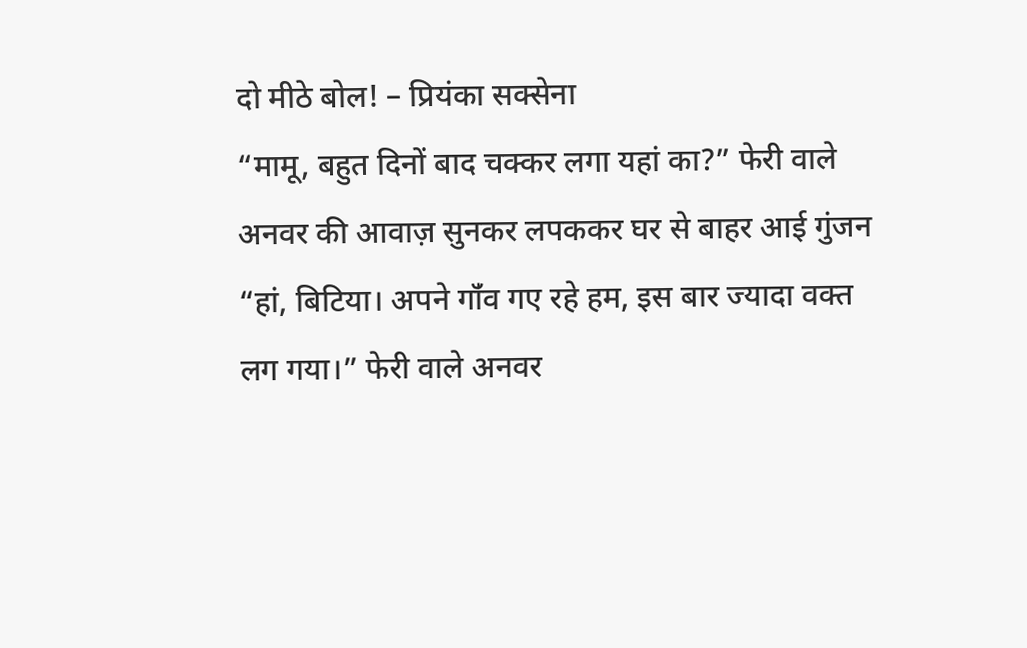दो मीठे बोल! – प्रियंका सक्सेना
“मामू, बहुत दिनों बाद चक्कर लगा यहां का?” फेरी वाले अनवर की आवाज़ सुनकर लपककर घर से बाहर आई गुंजन “हां, बिटिया। अपने गॉ॑व गए रहे हम, इस बार ज्यादा वक्त लग गया।” फेरी वाले अनवर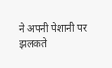ने अपनी पेशानी पर झलकते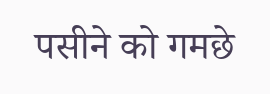पसीने को गमछे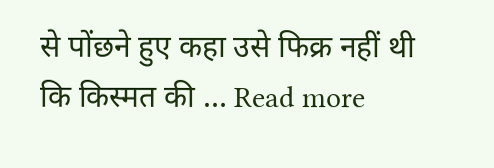से पोंछने हुए कहा उसे फिक्र नहीं थी कि किस्मत की … Read more